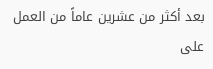بعد أكثر من عشرين عاماً من العمل على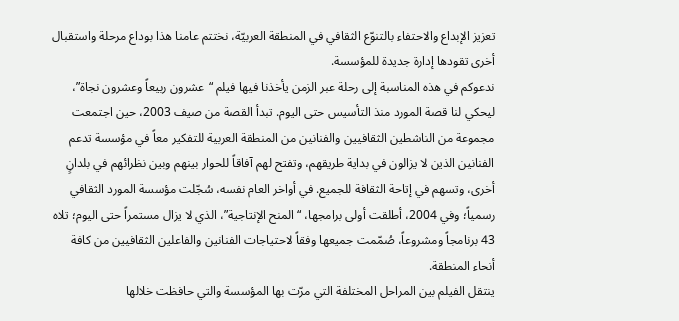تعزيز الإبداع والاحتفاء بالتنوّع الثقافي في المنطقة العربيّة، نختتم عامنا هذا بوداع مرحلة واستقبال أخرى تقودها إدارة جديدة للمؤسسة.
ندعوكم في هذه المناسبة إلى رحلة عبر الزمن يأخذنا فيها فيلم “عشرون ربيعاً وعشرون نجاة”، ليحكي لنا قصة المورد منذ التأسيس حتى اليوم. تبدأ القصة من صيف 2003، حين اجتمعت مجموعة من الناشطين الثقافيين والفنانين من المنطقة العربية للتفكير معاً في مؤسسة تدعم الفنانين الذين لا يزالون في بداية طريقهم، وتفتح لهم آفاقاً للحوار بينهم وبين نظرائهم في بلدانٍ أخرى، وتسهم في إتاحة الثقافة للجميع. في أواخر العام نفسه، سُجّلت مؤسسة المورد الثقافي رسمياً؛ وفي 2004، أطلقت أولى برامجها، “المنح الإنتاجية”، الذي لا يزال مستمراً حتى اليوم؛ تلاه 43 برنامجاً ومشروعاً، صُمّمت جميعها وفقاً لاحتياجات الفنانين والفاعلين الثقافيين من كافة أنحاء المنطقة.
ينتقل الفيلم بين المراحل المختلفة التي مرّت بها المؤسسة والتي حافظت خلالها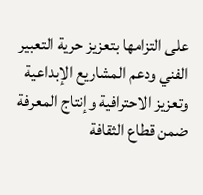على التزامها بتعزيز حرية التعبير الفني ودعم المشاريع الإبداعية وتعزيز الاحترافية وإنتاج المعرفة ضمن قطاع الثقافة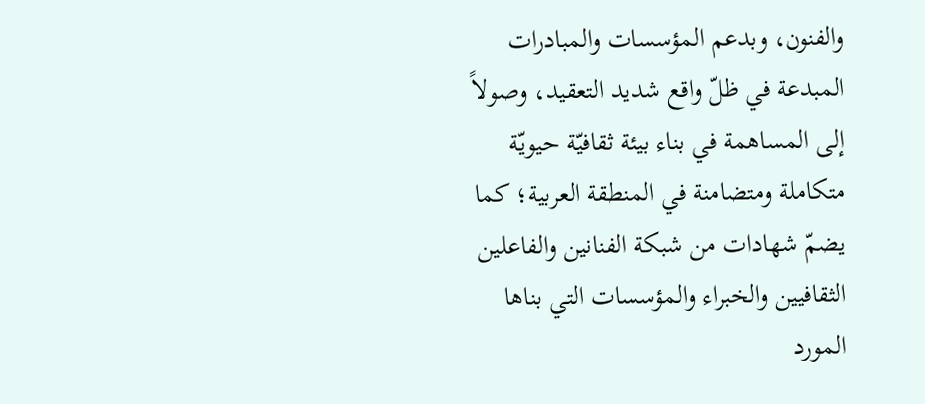والفنون، وبدعم المؤسسات والمبادرات المبدعة في ظلّ واقع شديد التعقيد، وصولاً إلى المساهمة في بناء بيئة ثقافيّة حيويّة متكاملة ومتضامنة في المنطقة العربية؛ كما يضمّ شهادات من شبكة الفنانين والفاعلين الثقافيين والخبراء والمؤسسات التي بناها المورد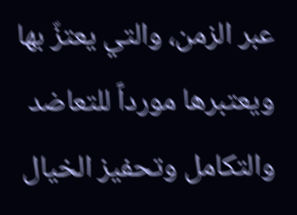عبر الزمن، والتي يعتزّ بها ويعتبرها مورداً للتعاضد والتكامل وتحفيز الخيال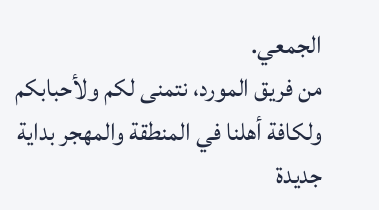الجمعي.
من فريق المورد، نتمنى لكم ولأحبابكم ولكافة أهلنا في المنطقة والمهجر بداية جديدة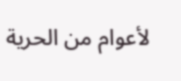لأعوام من الحرية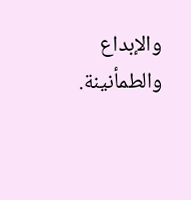والإبداع والطمأنينة.